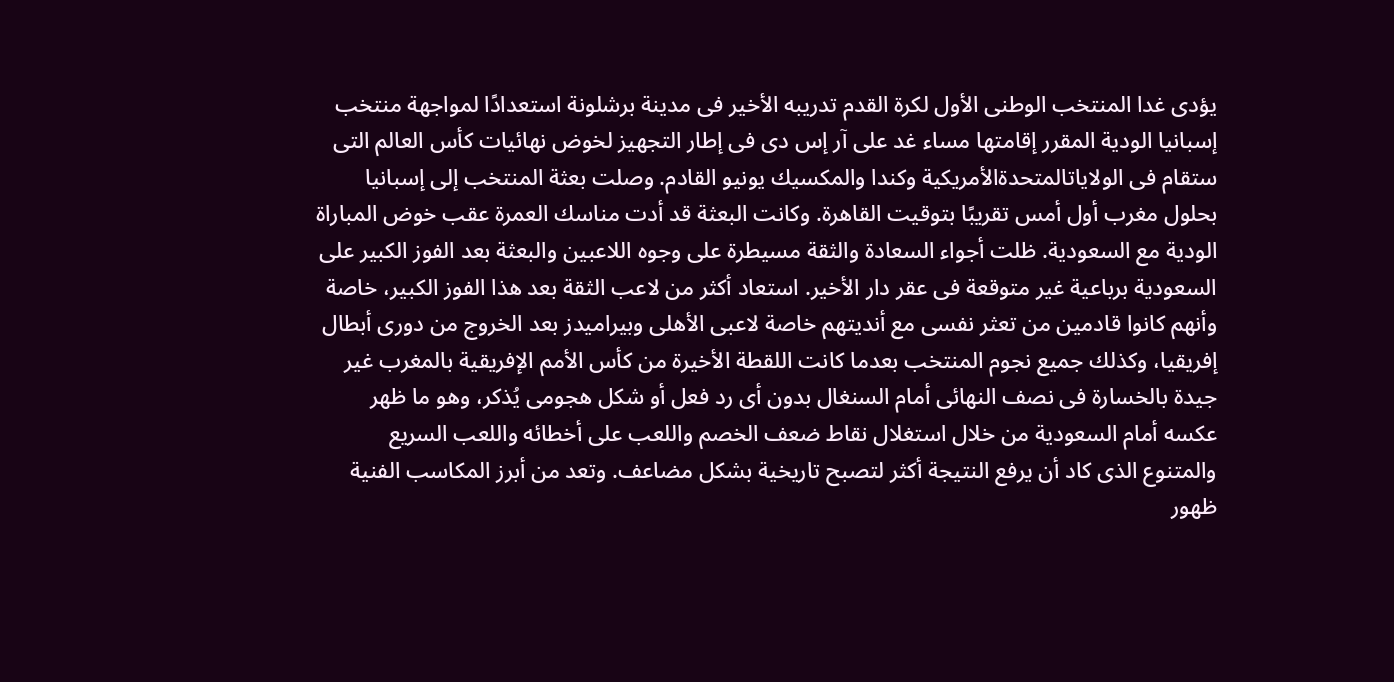يؤدى غدا المنتخب الوطنى الأول لكرة القدم تدريبه الأخير فى مدينة برشلونة استعدادًا لمواجهة منتخب إسبانيا الودية المقرر إقامتها مساء غد على آر إس دى فى إطار التجهيز لخوض نهائيات كأس العالم التى ستقام فى الولاياتالمتحدةالأمريكية وكندا والمكسيك يونيو القادم. وصلت بعثة المنتخب إلى إسبانيا بحلول مغرب أول أمس تقريبًا بتوقيت القاهرة. وكانت البعثة قد أدت مناسك العمرة عقب خوض المباراة الودية مع السعودية. ظلت أجواء السعادة والثقة مسيطرة على وجوه اللاعبين والبعثة بعد الفوز الكبير على السعودية برباعية غير متوقعة فى عقر دار الأخير. استعاد أكثر من لاعب الثقة بعد هذا الفوز الكبير، خاصة وأنهم كانوا قادمين من تعثر نفسى مع أنديتهم خاصة لاعبى الأهلى وبيراميدز بعد الخروج من دورى أبطال إفريقيا، وكذلك جميع نجوم المنتخب بعدما كانت اللقطة الأخيرة من كأس الأمم الإفريقية بالمغرب غير جيدة بالخسارة فى نصف النهائى أمام السنغال بدون أى رد فعل أو شكل هجومى يُذكر، وهو ما ظهر عكسه أمام السعودية من خلال استغلال نقاط ضعف الخصم واللعب على أخطائه واللعب السريع والمتنوع الذى كاد أن يرفع النتيجة أكثر لتصبح تاريخية بشكل مضاعف. وتعد من أبرز المكاسب الفنية ظهور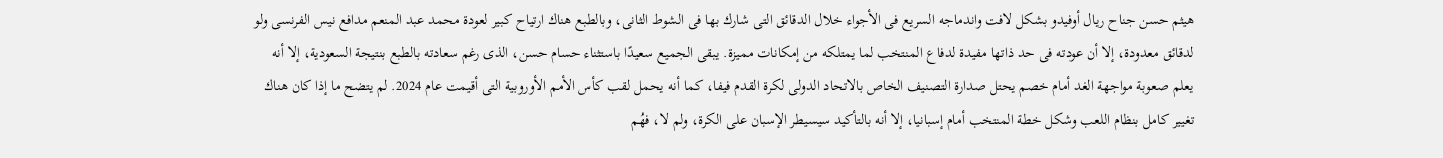هيثم حسن جناح ريال أوفيدو بشكل لافت واندماجه السريع فى الأجواء خلال الدقائق التى شارك بها فى الشوط الثانى، وبالطبع هناك ارتياح كبير لعودة محمد عبد المنعم مدافع نيس الفرنسى ولو لدقائق معدودة، إلا أن عودته فى حد ذاتها مفيدة لدفاع المنتخب لما يمتلكه من إمكانات مميزة. يبقى الجميع سعيدًا باستثناء حسام حسن، الذى رغم سعادته بالطبع بنتيجة السعودية، إلا أنه يعلم صعوبة مواجهة الغد أمام خصم يحتل صدارة التصنيف الخاص بالاتحاد الدولى لكرة القدم فيفا، كما أنه يحمل لقب كأس الأمم الأوروبية التى أقيمت عام 2024. لم يتضح ما إذا كان هناك تغيير كامل بنظام اللعب وشكل خطة المنتخب أمام إسبانيا، إلا أنه بالتأكيد سيسيطر الإسبان على الكرة، ولم لا، فهُم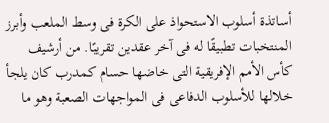أساتذة أسلوب الاستحواذ على الكرة فى وسط الملعب وأبرز المنتخبات تطبيقًا له فى آخر عقدين تقريبًا. من أرشيف كأس الأمم الإفريقية التى خاضها حسام كمدرب كان يلجأ خلالها للأسلوب الدفاعى فى المواجهات الصعبة وهو ما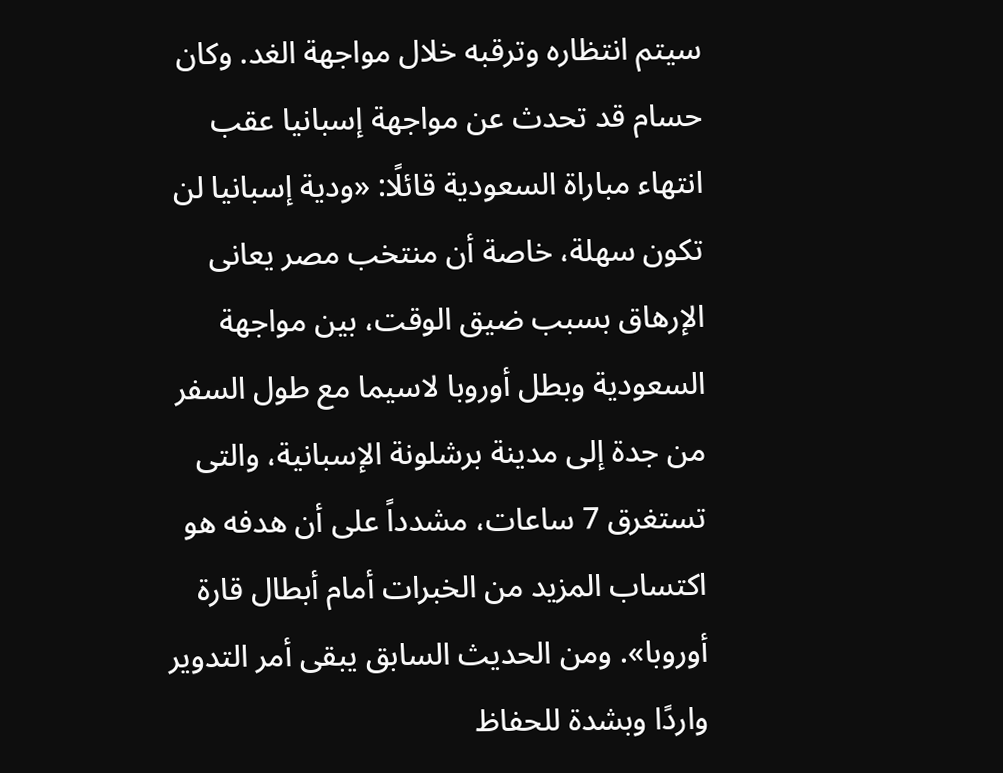سيتم انتظاره وترقبه خلال مواجهة الغد. وكان حسام قد تحدث عن مواجهة إسبانيا عقب انتهاء مباراة السعودية قائلًا: «ودية إسبانيا لن تكون سهلة، خاصة أن منتخب مصر يعانى الإرهاق بسبب ضيق الوقت، بين مواجهة السعودية وبطل أوروبا لاسيما مع طول السفر من جدة إلى مدينة برشلونة الإسبانية، والتى تستغرق 7 ساعات، مشدداً على أن هدفه هو اكتساب المزيد من الخبرات أمام أبطال قارة أوروبا». ومن الحديث السابق يبقى أمر التدوير واردًا وبشدة للحفاظ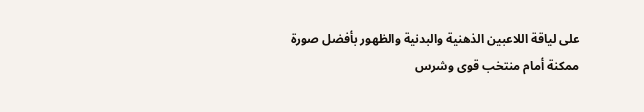على لياقة اللاعبين الذهنية والبدنية والظهور بأفضل صورة ممكنة أمام منتخب قوى وشرس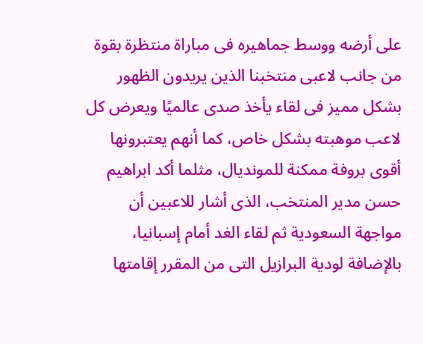على أرضه ووسط جماهيره فى مباراة منتظرة بقوة من جانب لاعبى منتخبنا الذين يريدون الظهور بشكل مميز فى لقاء يأخذ صدى عالميًا ويعرض كل لاعب موهبته بشكل خاص، كما أنهم يعتبرونها أقوى بروفة ممكنة للمونديال، مثلما أكد ابراهيم حسن مدير المنتخب، الذى أشار للاعبين أن مواجهة السعودية ثم لقاء الغد أمام إسبانيا، بالإضافة لودية البرازيل التى من المقرر إقامتها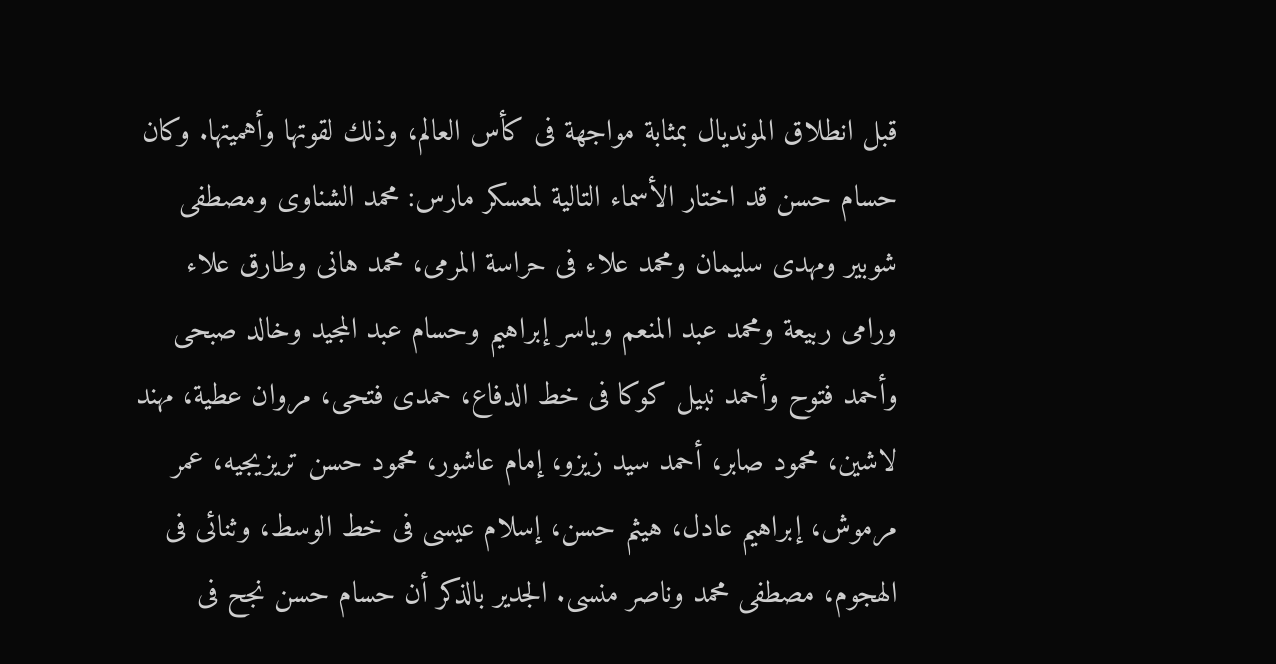قبل انطلاق المونديال بمثابة مواجهة فى كأس العالم، وذلك لقوتها وأهميتها. وكان حسام حسن قد اختار الأسماء التالية لمعسكر مارس: محمد الشناوى ومصطفى شوبير ومهدى سليمان ومحمد علاء فى حراسة المرمى، محمد هانى وطارق علاء ورامى ربيعة ومحمد عبد المنعم وياسر إبراهيم وحسام عبد المجيد وخالد صبحى وأحمد فتوح وأحمد نبيل كوكا فى خط الدفاع، حمدى فتحى، مروان عطية، مهند لاشين، محمود صابر، أحمد سيد زيزو، إمام عاشور، محمود حسن تريزيجيه، عمر مرموش، إبراهيم عادل، هيثم حسن، إسلام عيسى فى خط الوسط، وثنائى فى الهجوم، مصطفى محمد وناصر منسى. الجدير بالذكر أن حسام حسن نجح فى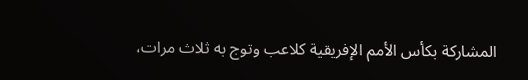المشاركة بكأس الأمم الإفريقية كلاعب وتوج به ثلاث مرات،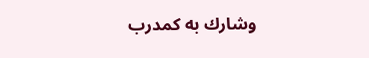وشارك به كمدرب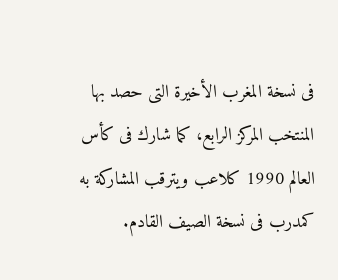فى نسخة المغرب الأخيرة التى حصد بها المنتخب المركز الرابع، كما شارك فى كأس العالم 1990 كلاعب ويترقب المشاركة به كمدرب فى نسخة الصيف القادم.